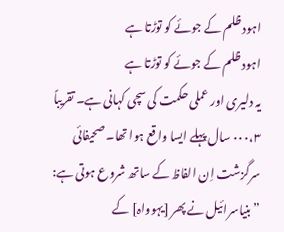اہود ظلم کے جوئے کو توڑتا ہے
اہود ظلم کے جوئے کو توڑتا ہے
یہ دلیری اور عملی حکمت کی سچی کہانی ہے۔ تقریباً ۰۰۰،۳ سال پہلے ایسا واقع ہوا تھا۔ صحیفائی سرگزشت اِن الفاظ کے ساتھ شروع ہوتی ہے: ”بنیاسرائیل نے پھر [یہوواہ] کے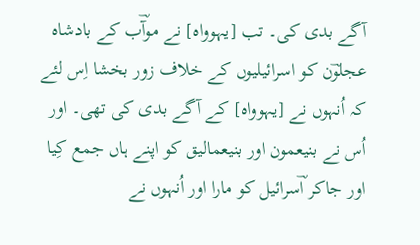آگے بدی کی۔ تب [یہوواہ] نے موآؔب کے بادشاہ عجلوؔن کو اسرائیلیوں کے خلاف زور بخشا اِس لئے کہ اُنہوں نے [یہوواہ] کے آگے بدی کی تھی۔ اور اُس نے بنیعمون اور بنیعمالیق کو اپنے ہاں جمع کِیا اور جاکر اؔسرائیل کو مارا اور اُنہوں نے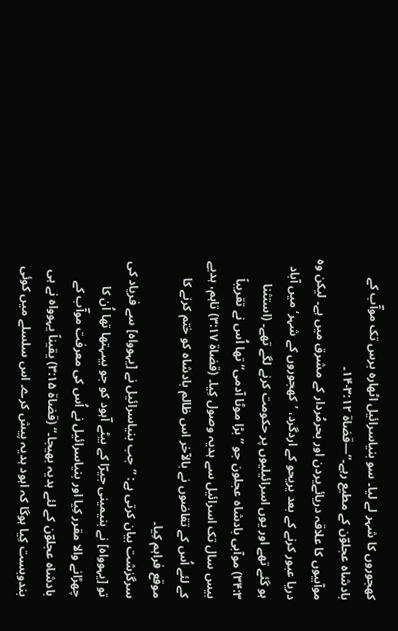کھجوروں کا شہر لے لیا۔ سو بنیاسرائیل اٹھارہ برس تک موآؔب کے بادشاہ عجلوؔن کے مطیع رہے۔“—قضاۃ ۳:۱۲-۱۴۔
موآبیوں کا علاقہ دریائےیردن اور بحرمُردار کے مشرق میں ہے۔ لیکن وہ دریا عبور کرنے کے بعد یریحو کے اردگرد، ’کھجوروں کے شہر‘ میں آباد ہو گئے تھے اور یوں اسرائیلیوں پر حکومت کرنے لگے تھے۔ (استثنا ۳۴:۳) موآبی بادشاہ عجلون جو ”بڑا موٹا آدمی“ تھا اُس نے تقریباً بیس سال تک اسرائیل سے ہدیہ وصول کِیا۔ (قضاۃ ۳:۱۷) تاہم، ہدیے کے لئے اُس کے تقاضوں نے بالآخر اس ظالم بادشاہ کو ختم کرنے کا موقع فراہم کِیا۔
سرگزشت بیان کرتی ہے: ”جب بنیاسرائیل نے [یہوواہ] سے فریاد کی تو [یہوواہ] نے بنیمینی جیرؔا کے بیٹے اؔہود کو جو بیںہتھا تھا اُن کا چھڑانے والا مقرر کِیا اور بنیاسرائیل نے اُس کی معرفت موآؔب کے بادشاہ عجلوؔن کے لئے ہدیہ بھیجا۔“ (قضاۃ ۳:۱۵) یقیناً یہوواہ نے ہی بندوبست کِیا ہوگا کہ اہود ہدیہ پیش کرے۔ اس سلسلے میں کوئی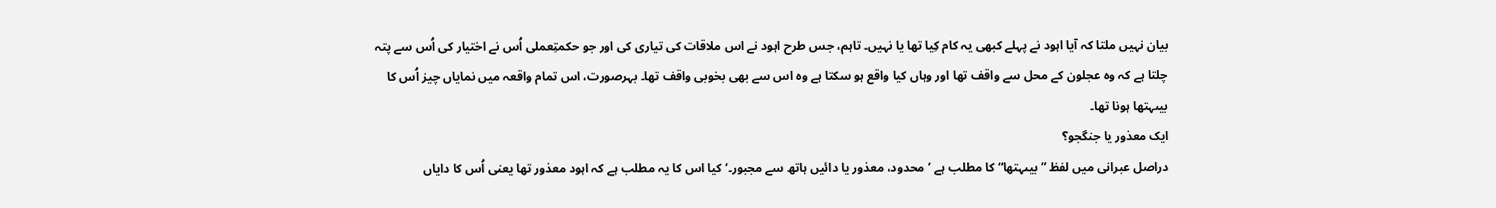بیان نہیں ملتا کہ آیا اہود نے پہلے کبھی یہ کام کِیا تھا یا نہیں۔ تاہم، جس طرح اہود نے اس ملاقات کی تیاری کی اور جو حکمتِعملی اُس نے اختیار کی اُس سے پتہ چلتا ہے کہ وہ عجلون کے محل سے واقف تھا اور وہاں کیا واقع ہو سکتا ہے وہ اس سے بھی بخوبی واقف تھا۔ بہرصورت، اس تمام واقعہ میں نمایاں چیز اُس کا بیںہتھا ہونا تھا۔
ایک معذور یا جنگجو؟
دراصل عبرانی میں لفظ ”بیںہتھا“ کا مطلب ہے ’محدود، معذور یا دائیں ہاتھ سے مجبور۔‘ کیا اس کا یہ مطلب ہے کہ اہود معذور تھا یعنی اُس کا دایاں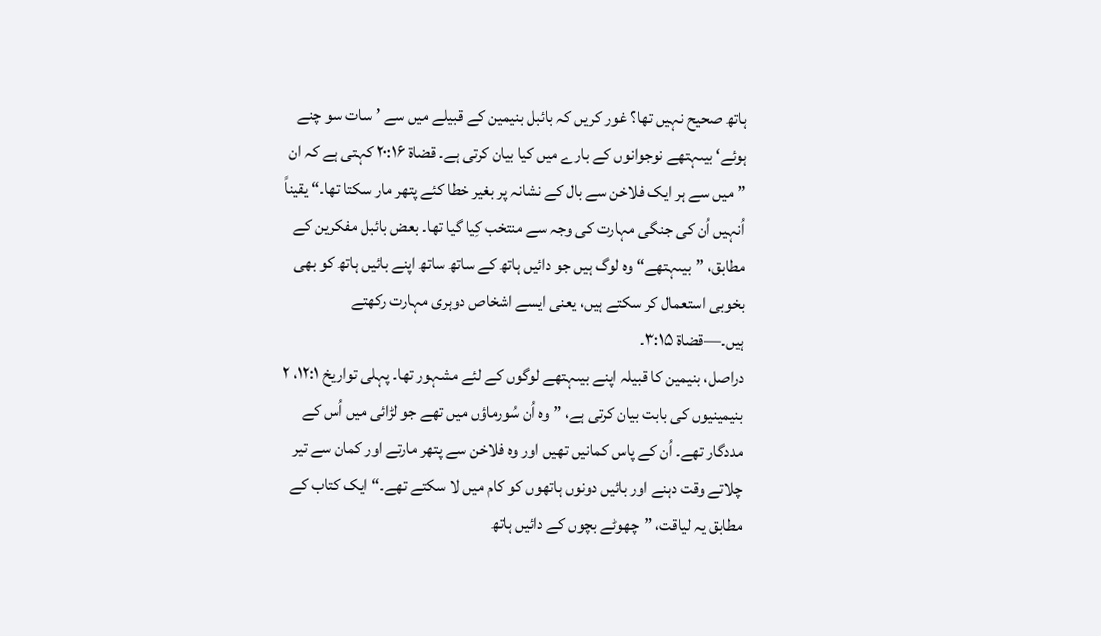ہاتھ صحیح نہیں تھا؟ غور کریں کہ بائبل بنیمین کے قبیلے میں سے ’سات سو چنے ہوئے‘ بیںہتھے نوجوانوں کے بارے میں کیا بیان کرتی ہے۔ قضاۃ ۲۰:۱۶ کہتی ہے کہ ان ”میں سے ہر ایک فلاخن سے بال کے نشانہ پر بغیر خطا کئے پتھر مار سکتا تھا۔“ یقیناً اُنہیں اُن کی جنگی مہارت کی وجہ سے منتخب کِیا گیا تھا۔ بعض بائبل مفکرین کے مطابق، ”بیںہتھے“ وہ لوگ ہیں جو دائیں ہاتھ کے ساتھ ساتھ اپنے بائیں ہاتھ کو بھی بخوبی استعمال کر سکتے ہیں، یعنی ایسے اشخاص دوہری مہارت رکھتے ہیں۔—قضاۃ ۳:۱۵۔
دراصل، بنیمین کا قبیلہ اپنے بیںہتھے لوگوں کے لئے مشہور تھا۔ پہلی تواریخ ۱۲:۱، ۲ بنیمینیوں کی بابت بیان کرتی ہے، ”وہ اُن سُورماؤں میں تھے جو لڑائی میں اُس کے مددگار تھے۔ اُن کے پاس کمانیں تھیں اور وہ فلاخن سے پتھر مارتے اور کمان سے تیر چلاتے وقت دہنے اور بائیں دونوں ہاتھوں کو کام میں لا سکتے تھے۔“ ایک کتاب کے مطابق یہ لیاقت، ”چھوٹے بچوں کے دائیں ہاتھ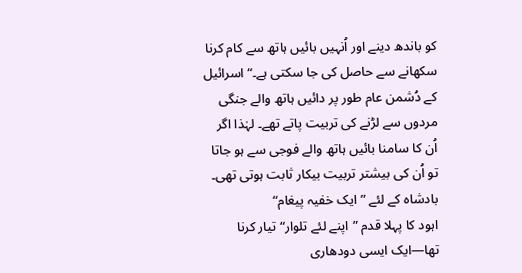کو باندھ دینے اور اُنہیں بائیں ہاتھ سے کام کرنا سکھانے سے حاصل کی جا سکتی ہے۔“ اسرائیل کے دُشمن عام طور پر دائیں ہاتھ والے جنگی مردوں سے لڑنے کی تربیت پاتے تھے۔ لہٰذا اگر اُن کا سامنا بائیں ہاتھ والے فوجی سے ہو جاتا تو اُن کی بیشتر تربیت بیکار ثابت ہوتی تھی۔
بادشاہ کے لئے ”ایک خفیہ پیغام“
اہود کا پہلا قدم ”اپنے لئے تلوار“ تیار کرنا تھا—ایک ایسی دودھاری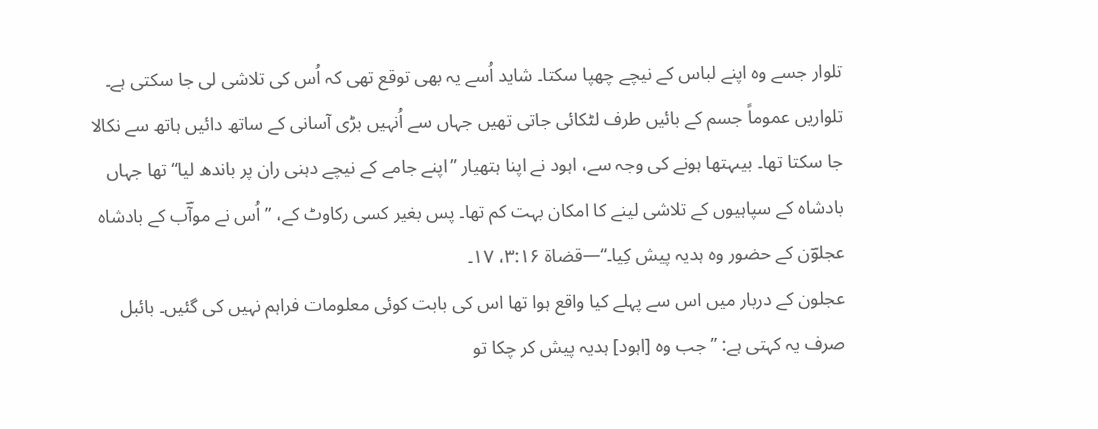تلوار جسے وہ اپنے لباس کے نیچے چھپا سکتا۔ شاید اُسے یہ بھی توقع تھی کہ اُس کی تلاشی لی جا سکتی ہے۔ تلواریں عموماً جسم کے بائیں طرف لٹکائی جاتی تھیں جہاں سے اُنہیں بڑی آسانی کے ساتھ دائیں ہاتھ سے نکالا جا سکتا تھا۔ بیںہتھا ہونے کی وجہ سے، اہود نے اپنا ہتھیار ”اپنے جامے کے نیچے دہنی ران پر باندھ لیا“ تھا جہاں بادشاہ کے سپاہیوں کے تلاشی لینے کا امکان بہت کم تھا۔ پس بغیر کسی رکاوٹ کے، ”اُس نے موآؔب کے بادشاہ عجلوؔن کے حضور وہ ہدیہ پیش کِیا۔“—قضاۃ ۳:۱۶، ۱۷۔
عجلون کے دربار میں اس سے پہلے کیا واقع ہوا تھا اس کی بابت کوئی معلومات فراہم نہیں کی گئیں۔ بائبل صرف یہ کہتی ہے: ”جب وہ [اہود] ہدیہ پیش کر چکا تو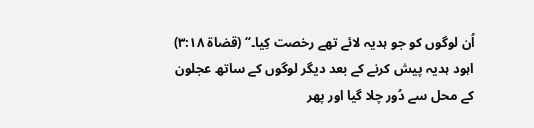اُن لوگوں کو جو ہدیہ لائے تھے رخصت کِیا۔“ (قضاۃ ۳:۱۸) اہود ہدیہ پیش کرنے کے بعد دیگر لوگوں کے ساتھ عجلون کے محل سے دُور چلا گیا اور پھر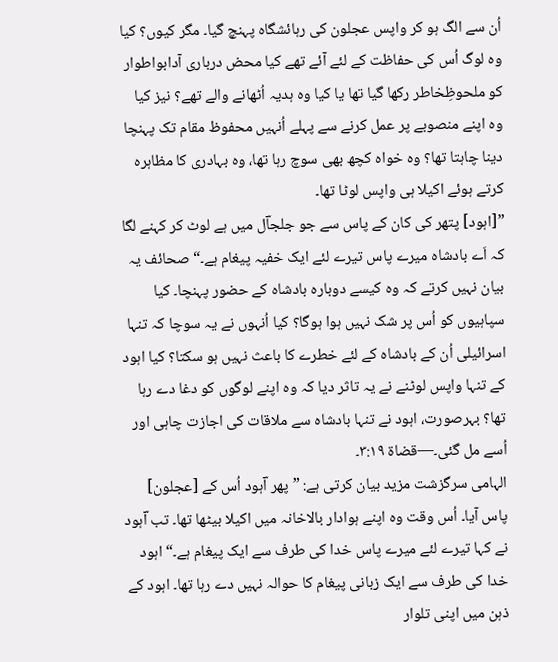اُن سے الگ ہو کر واپس عجلون کی رہائشگاہ پہنچ گیا۔ مگر کیوں؟ کیا وہ لوگ اُس کی حفاظت کے لئے آئے تھے کیا محض درباری آدابواطوار کو ملحوظِخاطر رکھا گیا تھا یا کیا وہ ہدیہ اُٹھانے والے تھے؟ نیز کیا وہ اپنے منصوبے پر عمل کرنے سے پہلے اُنہیں محفوظ مقام تک پہنچا دینا چاہتا تھا؟ وہ خواہ کچھ بھی سوچ رہا تھا، وہ بہادری کا مظاہرہ کرتے ہوئے اکیلا ہی واپس لوٹا تھا۔
”[اہود] پتھر کی کان کے پاس سے جو جلجاؔل میں ہے لوٹ کر کہنے لگا کہ اَے بادشاہ میرے پاس تیرے لئے ایک خفیہ پیغام ہے۔“ صحائف یہ بیان نہیں کرتے کہ وہ کیسے دوبارہ بادشاہ کے حضور پہنچا۔ کیا سپاہیوں کو اُس پر شک نہیں ہوا ہوگا؟ کیا اُنہوں نے یہ سوچا کہ تنہا اسرائیلی اُن کے بادشاہ کے لئے خطرے کا باعث نہیں ہو سکتا؟ کیا اہود کے تنہا واپس لوٹنے نے یہ تاثر دیا کہ وہ اپنے لوگوں کو دغا دے رہا تھا؟ بہرصورت، اہود نے تنہا بادشاہ سے ملاقات کی اجازت چاہی اور اُسے مل گئی۔—قضاۃ ۳:۱۹۔
الہامی سرگزشت مزید بیان کرتی ہے: ”پھر اؔہود اُس کے [عجلون] پاس آیا۔ اُس وقت وہ اپنے ہوادار بالاخانہ میں اکیلا بیٹھا تھا۔ تب اؔہود نے کہا تیرے لئے میرے پاس خدا کی طرف سے ایک پیغام ہے۔“ اہود خدا کی طرف سے ایک زبانی پیغام کا حوالہ نہیں دے رہا تھا۔ اہود کے ذہن میں اپنی تلوار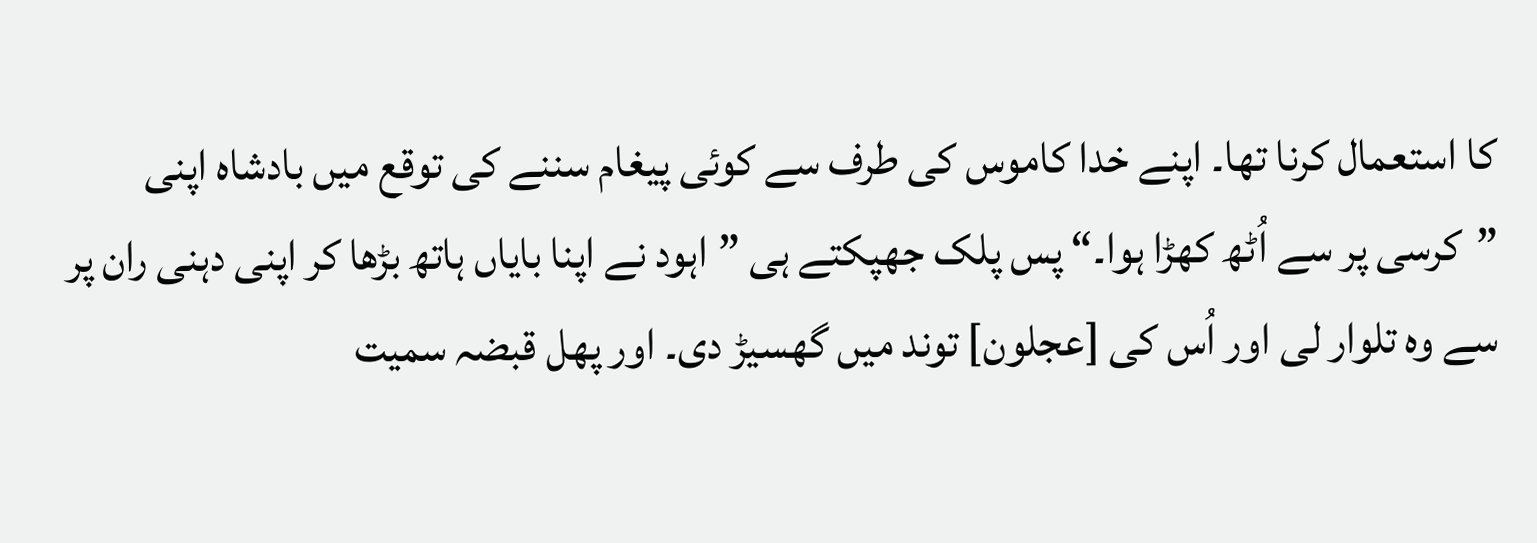کا استعمال کرنا تھا۔ اپنے خدا کاموس کی طرف سے کوئی پیغام سننے کی توقع میں بادشاہ اپنی ”کرسی پر سے اُٹھ کھڑا ہوا۔“ پس پلک جھپکتے ہی ”اہود نے اپنا بایاں ہاتھ بڑھا کر اپنی دہنی ران پر سے وہ تلوار لی اور اُس کی [عجلون] توند میں گھسیڑ دی۔ اور پھل قبضہ سمیت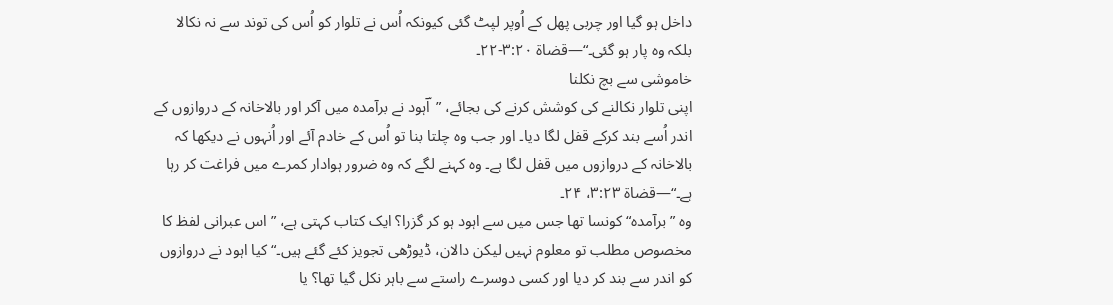داخل ہو گیا اور چربی پھل کے اُوپر لپٹ گئی کیونکہ اُس نے تلوار کو اُس کی توند سے نہ نکالا بلکہ وہ پار ہو گئی۔“—قضاۃ ۳:۲۰-۲۲۔
خاموشی سے بچ نکلنا
اپنی تلوار نکالنے کی کوشش کرنے کی بجائے، ”اؔہود نے برآمدہ میں آکر اور بالاخانہ کے دروازوں کے اندر اُسے بند کرکے قفل لگا دیا۔ اور جب وہ چلتا بنا تو اُس کے خادم آئے اور اُنہوں نے دیکھا کہ بالاخانہ کے دروازوں میں قفل لگا ہے۔ وہ کہنے لگے کہ وہ ضرور ہوادار کمرے میں فراغت کر رہا ہے۔“—قضاۃ ۳:۲۳، ۲۴۔
وہ ”برآمدہ“ کونسا تھا جس میں سے اہود ہو کر گزرا؟ ایک کتاب کہتی ہے، ”اس عبرانی لفظ کا مخصوص مطلب تو معلوم نہیں لیکن دالان، ڈیوڑھی تجویز کئے گئے ہیں۔“ کیا اہود نے دروازوں کو اندر سے بند کر دیا اور کسی دوسرے راستے سے باہر نکل گیا تھا؟ یا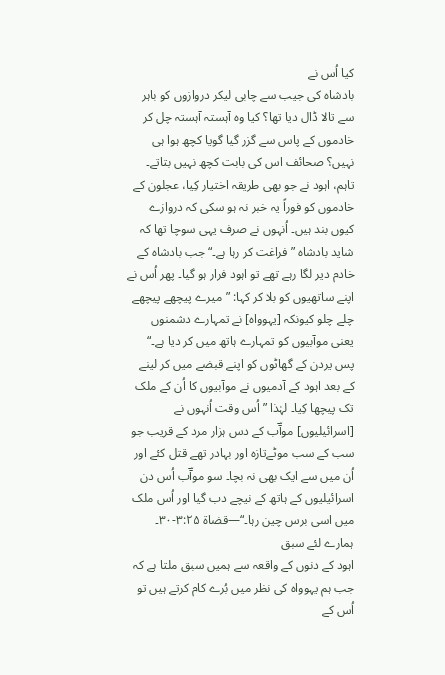کیا اُس نے
بادشاہ کی جیب سے چابی لیکر دروازوں کو باہر سے تالا ڈال دیا تھا؟ کیا وہ آہستہ آہستہ چل کر خادموں کے پاس سے گزر گیا گویا کچھ ہوا ہی نہیں؟ صحائف اس کی بابت کچھ نہیں بتاتے۔ تاہم، اہود نے جو بھی طریقہ اختیار کِیا، عجلون کے خادموں کو فوراً یہ خبر نہ ہو سکی کہ دروازے کیوں بند ہیں۔ اُنہوں نے صرف یہی سوچا تھا کہ شاید بادشاہ ”فراغت کر رہا ہے۔“جب بادشاہ کے خادم دیر لگا رہے تھے تو اہود فرار ہو گیا۔ پھر اُس نے اپنے ساتھیوں کو بلا کر کہا: ”میرے پیچھے پیچھے چلے چلو کیونکہ [یہوواہ] نے تمہارے دشمنوں یعنی موآبیوں کو تمہارے ہاتھ میں کر دیا ہے۔“ پس یردن کے گھاٹوں کو اپنے قبضے میں کر لینے کے بعد اہود کے آدمیوں نے موآبیوں کا اُن کے ملک تک پیچھا کِیا۔ لہٰذا ”اُس وقت اُنہوں نے [اسرائیلیوں] موآؔب کے دس ہزار مرد کے قریب جو سب کے سب موٹےتازہ اور بہادر تھے قتل کئے اور اُن میں سے ایک بھی نہ بچا۔ سو موآؔب اُس دن اسرائیلیوں کے ہاتھ کے نیچے دب گیا اور اُس ملک میں اسی برس چین رہا۔“—قضاۃ ۳:۲۵-۳۰۔
ہمارے لئے سبق
اہود کے دنوں کے واقعہ سے ہمیں سبق ملتا ہے کہ جب ہم یہوواہ کی نظر میں بُرے کام کرتے ہیں تو اُس کے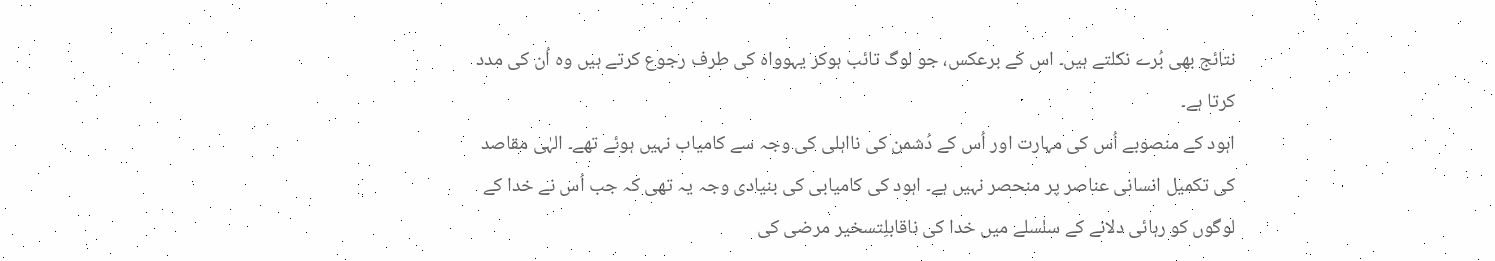نتائج بھی بُرے نکلتے ہیں۔ اس کے برعکس، جو لوگ تائب ہوکر یہوواہ کی طرف رجوع کرتے ہیں وہ اُن کی مدد کرتا ہے۔
اہود کے منصوبے اُس کی مہارت اور اُس کے دُشمن کی نااہلی کی وجہ سے کامیاب نہیں ہوئے تھے۔ الہٰی مقاصد کی تکمیل انسانی عناصر پر منحصر نہیں ہے۔ اہود کی کامیابی کی بنیادی وجہ یہ تھی کہ جب اُس نے خدا کے لوگوں کو رہائی دلانے کے سلسلے میں خدا کی ناقابلِتسخیر مرضی کی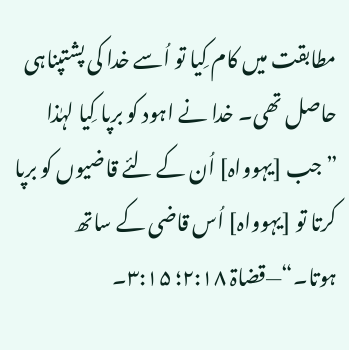مطابقت میں کام کِیا تو اُسے خدا کی پشتپناہی حاصل تھی۔ خدا نے اہود کو برپا کِیا لہٰذا ”جب [یہوواہ] اُن کے لئے قاضیوں کو برپا کرتا تو [یہوواہ] اُس قاضی کے ساتھ ہوتا۔“—قضاۃ ۲:۱۸؛ ۳:۱۵۔